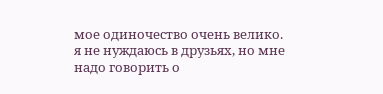мое одиночество очень велико.
я не нуждаюсь в друзьях, но мне надо говорить о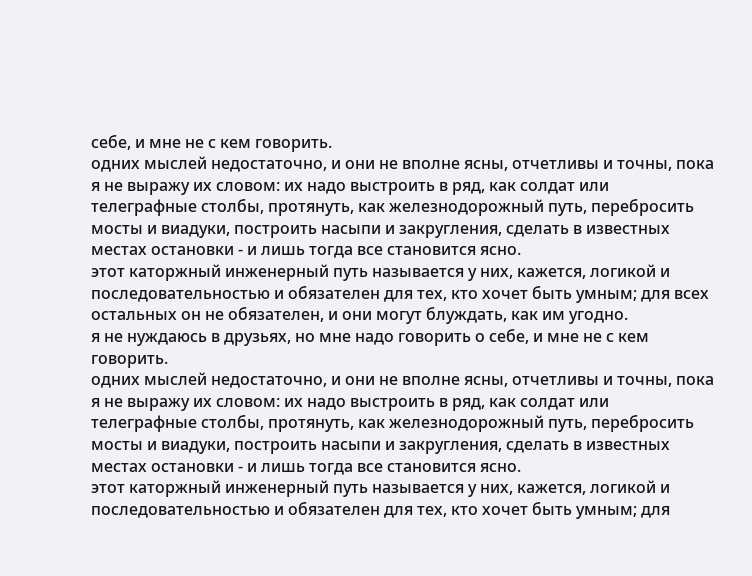себе, и мне не с кем говорить.
одних мыслей недостаточно, и они не вполне ясны, отчетливы и точны, пока я не выражу их словом: их надо выстроить в ряд, как солдат или телеграфные столбы, протянуть, как железнодорожный путь, перебросить мосты и виадуки, построить насыпи и закругления, сделать в известных местах остановки - и лишь тогда все становится ясно.
этот каторжный инженерный путь называется у них, кажется, логикой и последовательностью и обязателен для тех, кто хочет быть умным; для всех остальных он не обязателен, и они могут блуждать, как им угодно.
я не нуждаюсь в друзьях, но мне надо говорить о себе, и мне не с кем говорить.
одних мыслей недостаточно, и они не вполне ясны, отчетливы и точны, пока я не выражу их словом: их надо выстроить в ряд, как солдат или телеграфные столбы, протянуть, как железнодорожный путь, перебросить мосты и виадуки, построить насыпи и закругления, сделать в известных местах остановки - и лишь тогда все становится ясно.
этот каторжный инженерный путь называется у них, кажется, логикой и последовательностью и обязателен для тех, кто хочет быть умным; для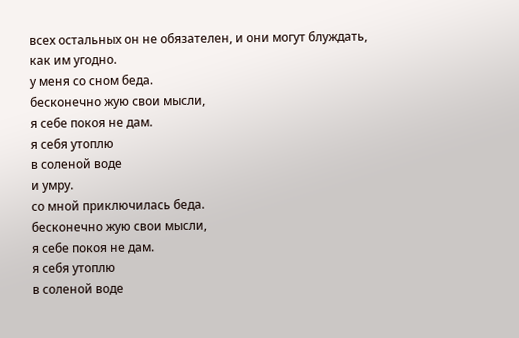всех остальных он не обязателен, и они могут блуждать, как им угодно.
у меня со сном беда.
бесконечно жую свои мысли,
я себе покоя не дам.
я себя утоплю
в соленой воде
и умру.
со мной приключилась беда.
бесконечно жую свои мысли,
я себе покоя не дам.
я себя утоплю
в соленой воде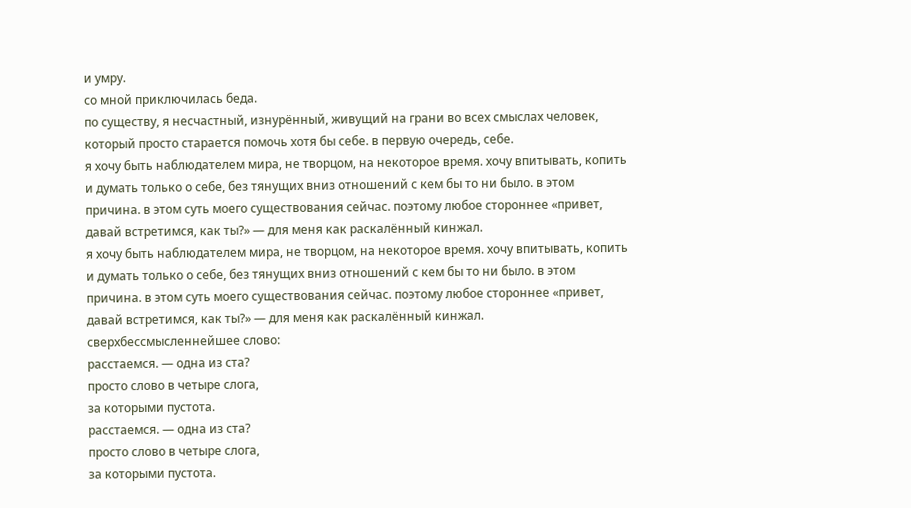и умру.
со мной приключилась беда.
по существу, я несчастный, изнурённый, живущий на грани во всех смыслах человек, который просто старается помочь хотя бы себе. в первую очередь, себе.
я хочу быть наблюдателем мира, не творцом, на некоторое время. хочу впитывать, копить и думать только о себе, без тянущих вниз отношений с кем бы то ни было. в этом причина. в этом суть моего существования сейчас. поэтому любое стороннее «привет, давай встретимся, как ты?» — для меня как раскалённый кинжал.
я хочу быть наблюдателем мира, не творцом, на некоторое время. хочу впитывать, копить и думать только о себе, без тянущих вниз отношений с кем бы то ни было. в этом причина. в этом суть моего существования сейчас. поэтому любое стороннее «привет, давай встретимся, как ты?» — для меня как раскалённый кинжал.
сверхбессмысленнейшее слово:
расстаемся. — одна из ста?
просто слово в четыре слога,
за которыми пустота.
расстаемся. — одна из ста?
просто слово в четыре слога,
за которыми пустота.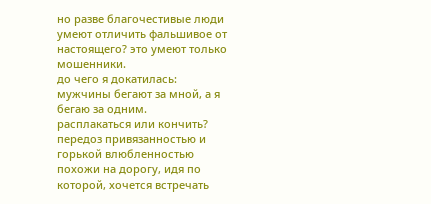но разве благочестивые люди умеют отличить фальшивое от настоящего? это умеют только мошенники.
до чего я докатилась: мужчины бегают за мной, а я бегаю за одним.
расплакаться или кончить?
передоз привязанностью и горькой влюбленностью похожи на дорогу, идя по которой, хочется встречать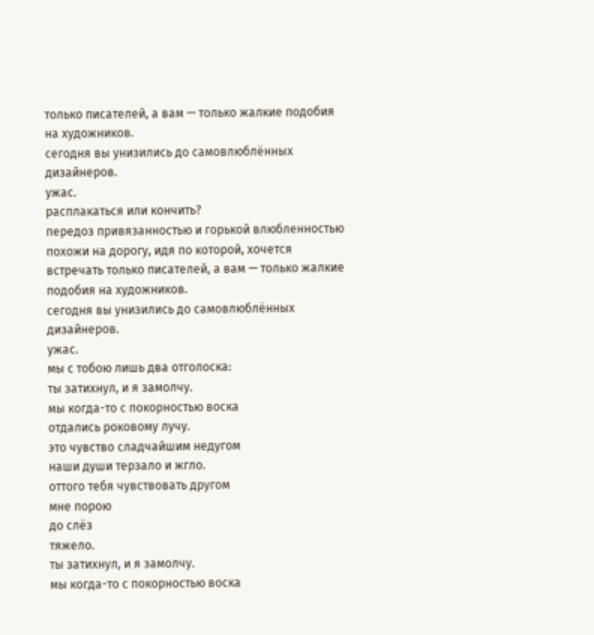только писателей, а вам — только жалкие подобия на художников.
сегодня вы унизились до самовлюблённых дизайнеров.
ужас.
расплакаться или кончить?
передоз привязанностью и горькой влюбленностью похожи на дорогу, идя по которой, хочется встречать только писателей, а вам — только жалкие подобия на художников.
сегодня вы унизились до самовлюблённых дизайнеров.
ужас.
мы с тобою лишь два отголоска:
ты затихнул, и я замолчу.
мы когда-то с покорностью воска
отдались роковому лучу.
это чувство сладчайшим недугом
наши души терзало и жгло.
оттого тебя чувствовать другом
мне порою
до слёз
тяжело.
ты затихнул, и я замолчу.
мы когда-то с покорностью воска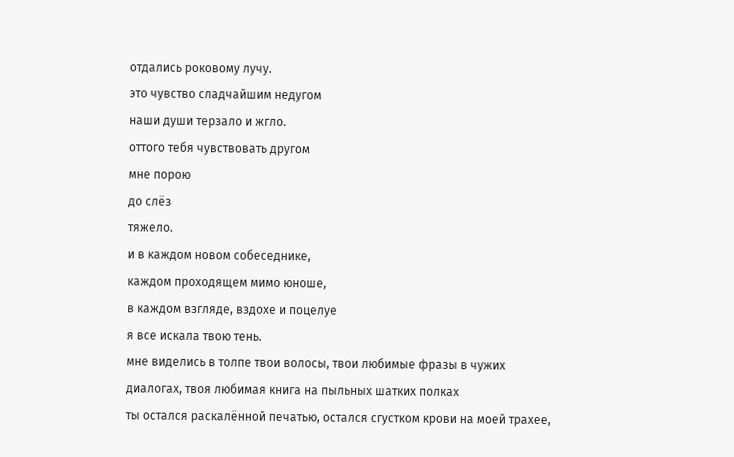отдались роковому лучу.
это чувство сладчайшим недугом
наши души терзало и жгло.
оттого тебя чувствовать другом
мне порою
до слёз
тяжело.
и в каждом новом собеседнике,
каждом проходящем мимо юноше,
в каждом взгляде, вздохе и поцелуе
я все искала твою тень.
мне виделись в толпе твои волосы, твои любимые фразы в чужих диалогах, твоя любимая книга на пыльных шатких полках
ты остался раскалённой печатью, остался сгустком крови на моей трахее,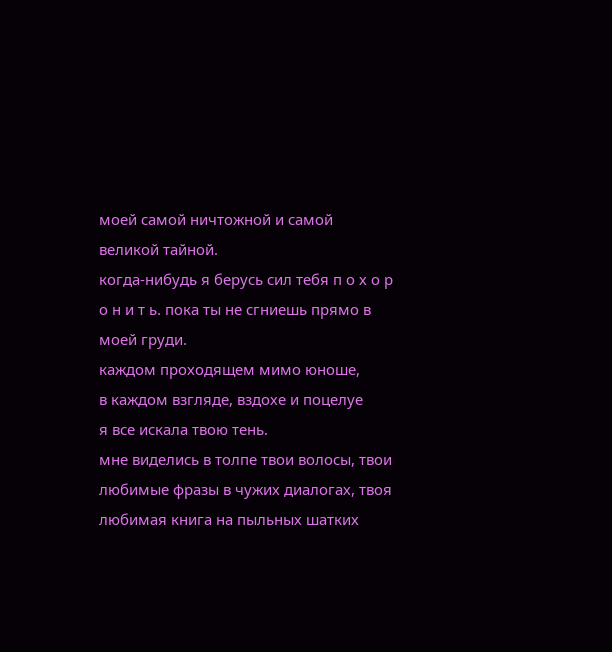моей самой ничтожной и самой великой тайной.
когда-нибудь я берусь сил тебя п о х о р о н и т ь. пока ты не сгниешь прямо в моей груди.
каждом проходящем мимо юноше,
в каждом взгляде, вздохе и поцелуе
я все искала твою тень.
мне виделись в толпе твои волосы, твои любимые фразы в чужих диалогах, твоя любимая книга на пыльных шатких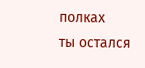полках
ты остался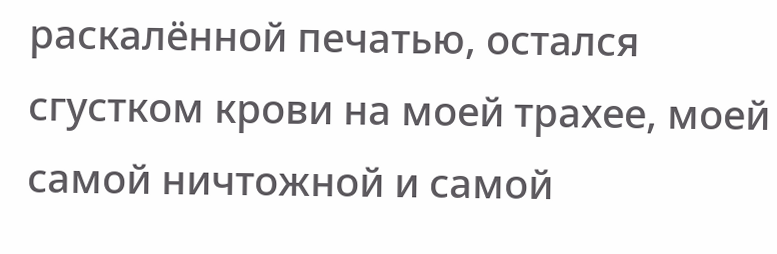раскалённой печатью, остался сгустком крови на моей трахее, моей самой ничтожной и самой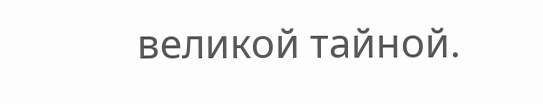великой тайной.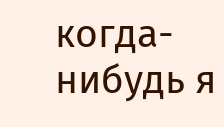когда-нибудь я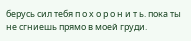берусь сил тебя п о х о р о н и т ь. пока ты не сгниешь прямо в моей груди.